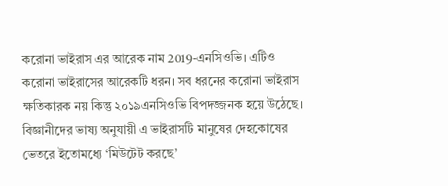করোনা ভাইরাস এর আরেক নাম 2019-এনসিওভি। এটিও করোনা ভাইরাসের আরেকটি ধরন। সব ধরনের করোনা ভাইরাস ক্ষতিকারক নয় কিন্তু ২০১৯এনসিওভি বিপদজ্জনক হয়ে উঠেছে।
বিজ্ঞানীদের ভাষ্য অনুযায়ী এ ভাইরাসটি মানুষের দেহকোষের ভেতরে ইতোমধ্যে ‘মিউটেট করছে’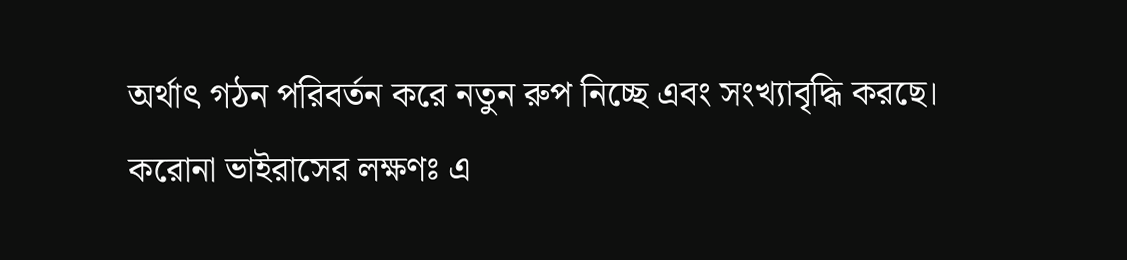অর্থাৎ গঠন পরিবর্তন করে নতুন রুপ নিচ্ছে এবং সংখ্যাবৃদ্ধি করছে।
করোনা ভাইরাসের লক্ষণঃ এ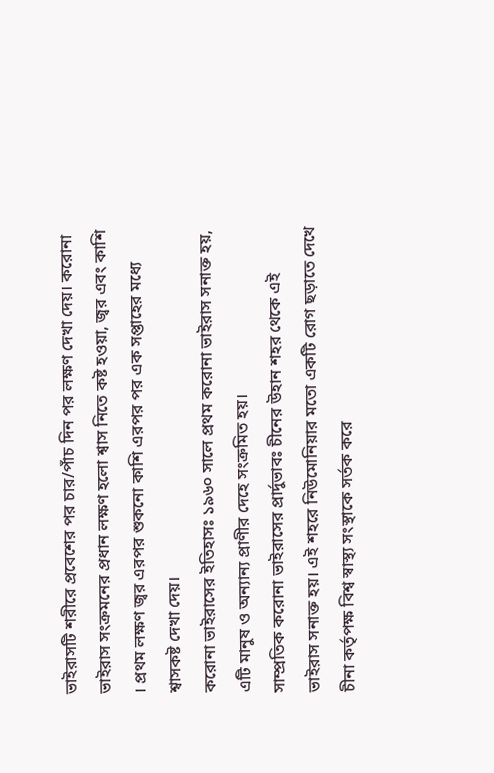ভাইরাসটি শরীরে প্রবেশের পর চার/পাঁচ দিন পর লক্ষণ দেখা দেয়। করোনা ভাইরাস সংক্রমনের প্রধান লক্ষণ হলো শ্বাস নিতে কষ্ট হওয়া, জ্বর এবং কাশি । প্রথম লক্ষণ জ্বর এরপর শুকনো কাশি এরপর পর এক সপ্তাহের মধ্যে শ্বাসকষ্ট দেখা দেয়।
করোনা ভাইরাসের ইতিহাসঃ ১৯৬০ সালে প্রথম করোনা ভাইরাস সনাক্ত হয়, এটি মানুষ ও অন্যান্য প্রাণীর দেহে সংক্রমিত হয়।
সাম্প্রতিক করোনা ভাইরাসের প্রার্দুভাবঃ চীনের উহান শহর থেকে এই ভাইরাস সনাক্ত হয়। এই শহরে নিউমোনিয়ার মতো একটি রোগ ছড়াতে দেখে চীনা কর্তৃপক্ষ বিশ্ব স্বাস্থ্য সংস্থাকে সর্তক করে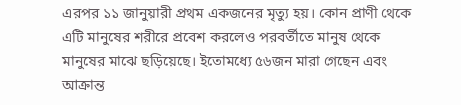এরপর ১১ জানুয়ারী প্রথম একজনের মৃত্যু হয়। কোন প্রাণী থেকে এটি মানুষের শরীরে প্রবেশ করলেও পরবর্তীতে মানুষ থেকে মানুষের মাঝে ছড়িয়েছে। ইতোমধ্যে ৫৬জন মারা গেছেন এবং আক্রান্ত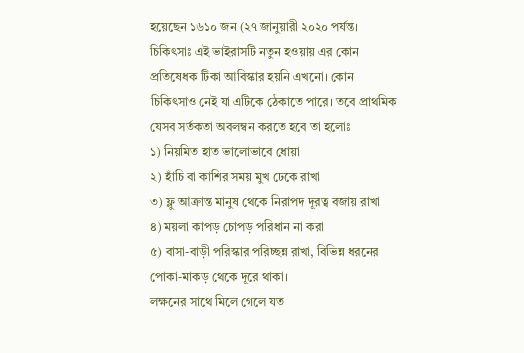হয়েছেন ১৬১০ জন (২৭ জানুয়ারী ২০২০ পর্যন্ত।
চিকিৎসাঃ এই ভাইরাসটি নতুন হওয়ায় এর কোন প্রতিষেধক টিকা আবিস্কার হয়নি এখনো। কোন চিকিৎসাও নেই যা এটিকে ঠেকাতে পারে। তবে প্রাথমিক যেসব সর্তকতা অবলম্বন করতে হবে তা হলোঃ
১) নিয়মিত হাত ভালোভাবে ধোয়া
২) হাঁচি বা কাশির সময় মুখ ঢেকে রাখা
৩) ফ্লু আক্রান্ত মানুষ থেকে নিরাপদ দূরত্ব বজায় রাখা
৪) ময়লা কাপড় চোপড় পরিধান না করা
৫) বাসা-বাড়ী পরিস্কার পরিচ্ছন্ন রাখা, বিভিন্ন ধরনের পোকা-মাকড় থেকে দূরে থাকা।
লক্ষনের সাথে মিলে গেলে যত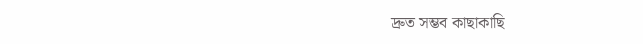দ্রুত সম্ভব কাছাকাছি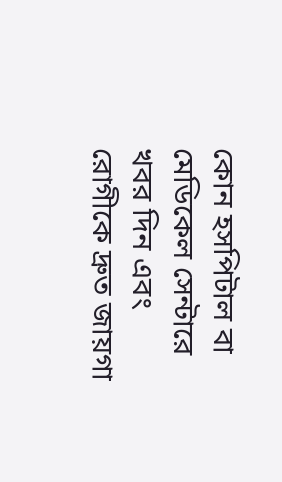কোন হসপিটাল বা মেডিকেল সেন্টারে খবর দিন এবং রোগীকে দ্রুত জায়গা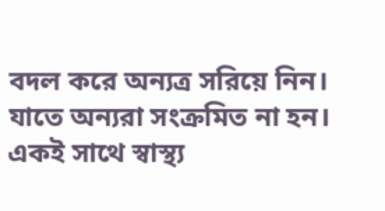বদল করে অন্যত্র সরিয়ে নিন। যাতে অন্যরা সংক্রমিত না হন। একই সাথে স্বাস্থ্য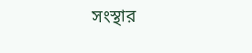সংস্থার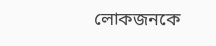লোকজনকে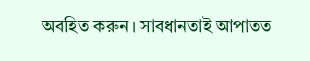অবহিত করুন। সাবধানতাই আপাতত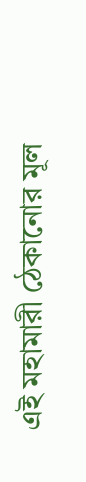এই মহামারী ঠেকানোর মূল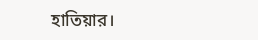হাতিয়ার।